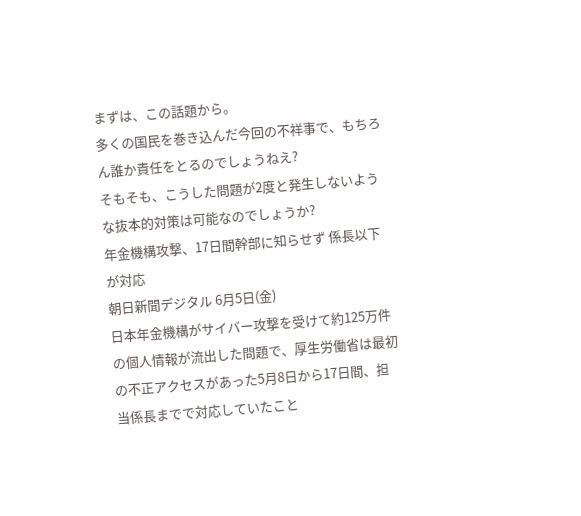まずは、この話題から。
多くの国民を巻き込んだ今回の不祥事で、もちろん誰か責任をとるのでしょうねえ?
そもそも、こうした問題が2度と発生しないような抜本的対策は可能なのでしょうか?
年金機構攻撃、17日間幹部に知らせず 係長以下が対応
朝日新聞デジタル 6月5日(金)
日本年金機構がサイバー攻撃を受けて約125万件の個人情報が流出した問題で、厚生労働省は最初の不正アクセスがあった5月8日から17日間、担当係長までで対応していたこと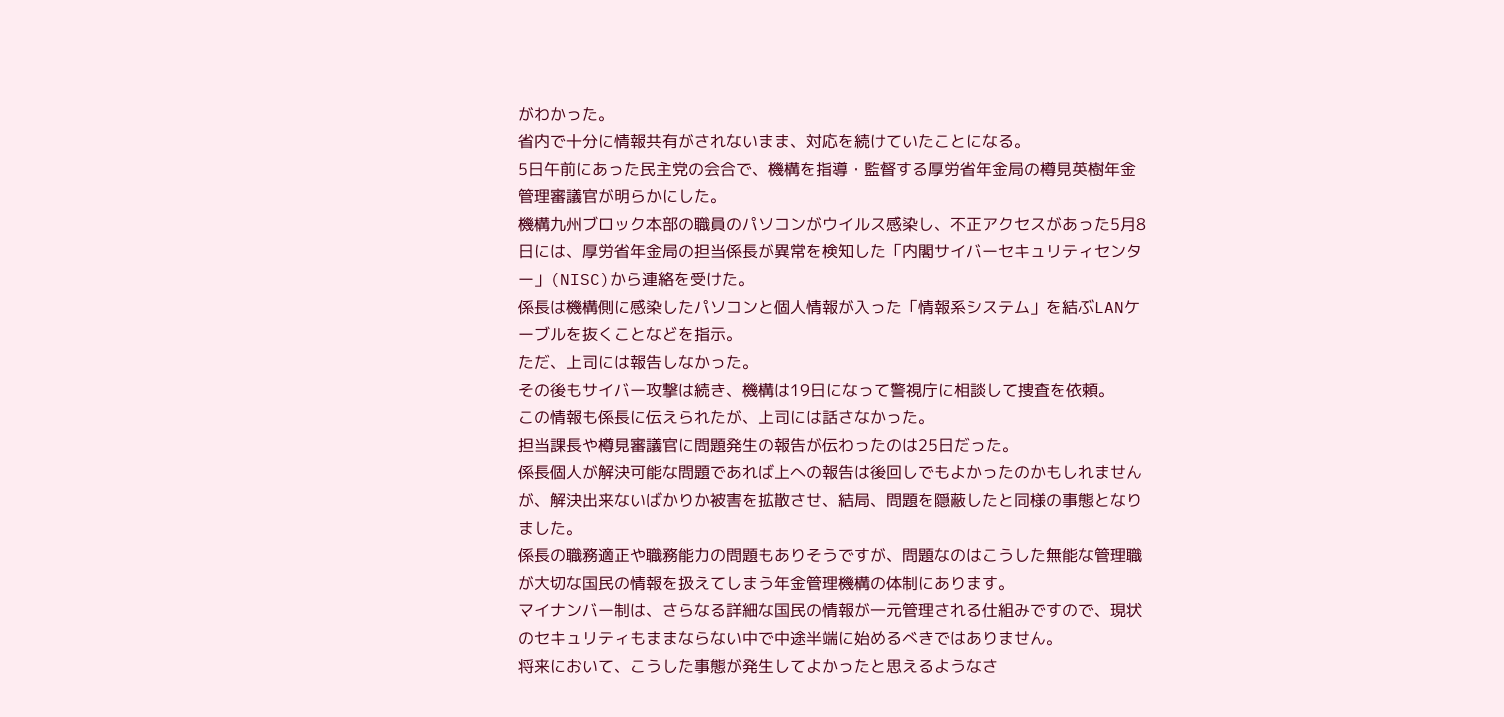がわかった。
省内で十分に情報共有がされないまま、対応を続けていたことになる。
5日午前にあった民主党の会合で、機構を指導・監督する厚労省年金局の樽見英樹年金管理審議官が明らかにした。
機構九州ブロック本部の職員のパソコンがウイルス感染し、不正アクセスがあった5月8日には、厚労省年金局の担当係長が異常を検知した「内閣サイバーセキュリティセンター」(NISC)から連絡を受けた。
係長は機構側に感染したパソコンと個人情報が入った「情報系システム」を結ぶLANケーブルを抜くことなどを指示。
ただ、上司には報告しなかった。
その後もサイバー攻撃は続き、機構は19日になって警視庁に相談して捜査を依頼。
この情報も係長に伝えられたが、上司には話さなかった。
担当課長や樽見審議官に問題発生の報告が伝わったのは25日だった。
係長個人が解決可能な問題であれば上への報告は後回しでもよかったのかもしれませんが、解決出来ないばかりか被害を拡散させ、結局、問題を隠蔽したと同様の事態となりました。
係長の職務適正や職務能力の問題もありそうですが、問題なのはこうした無能な管理職が大切な国民の情報を扱えてしまう年金管理機構の体制にあります。
マイナンバー制は、さらなる詳細な国民の情報が一元管理される仕組みですので、現状のセキュリティもままならない中で中途半端に始めるべきではありません。
将来において、こうした事態が発生してよかったと思えるようなさ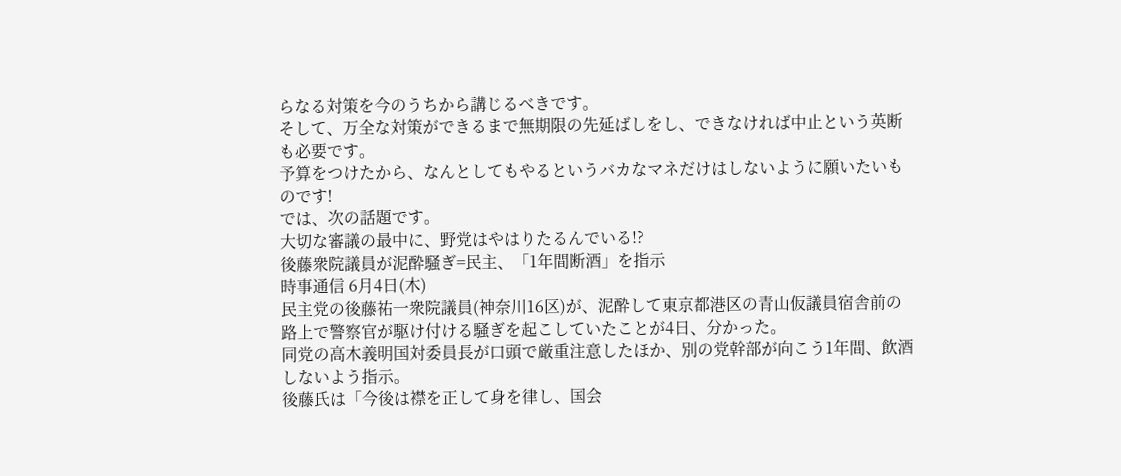らなる対策を今のうちから講じるべきです。
そして、万全な対策ができるまで無期限の先延ばしをし、できなければ中止という英断も必要です。
予算をつけたから、なんとしてもやるというバカなマネだけはしないように願いたいものです!
では、次の話題です。
大切な審議の最中に、野党はやはりたるんでいる!?
後藤衆院議員が泥酔騒ぎ=民主、「1年間断酒」を指示
時事通信 6月4日(木)
民主党の後藤祐一衆院議員(神奈川16区)が、泥酔して東京都港区の青山仮議員宿舎前の路上で警察官が駆け付ける騒ぎを起こしていたことが4日、分かった。
同党の高木義明国対委員長が口頭で厳重注意したほか、別の党幹部が向こう1年間、飲酒しないよう指示。
後藤氏は「今後は襟を正して身を律し、国会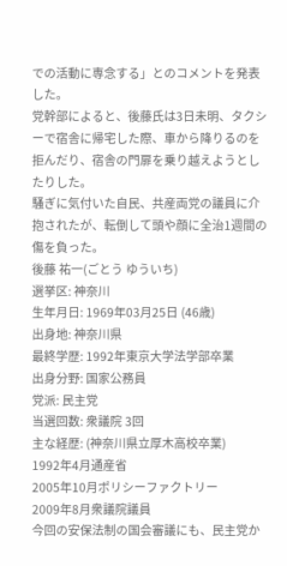での活動に専念する」とのコメントを発表した。
党幹部によると、後藤氏は3日未明、タクシーで宿舎に帰宅した際、車から降りるのを拒んだり、宿舎の門扉を乗り越えようとしたりした。
騒ぎに気付いた自民、共産両党の議員に介抱されたが、転倒して頭や顔に全治1週間の傷を負った。
後藤 祐一(ごとう ゆういち)
選挙区: 神奈川
生年月日: 1969年03月25日 (46歳)
出身地: 神奈川県
最終学歴: 1992年東京大学法学部卒業
出身分野: 国家公務員
党派: 民主党
当選回数: 衆議院 3回
主な経歴: (神奈川県立厚木高校卒業)
1992年4月通産省
2005年10月ポリシーファクトリー
2009年8月衆議院議員
今回の安保法制の国会審議にも、民主党か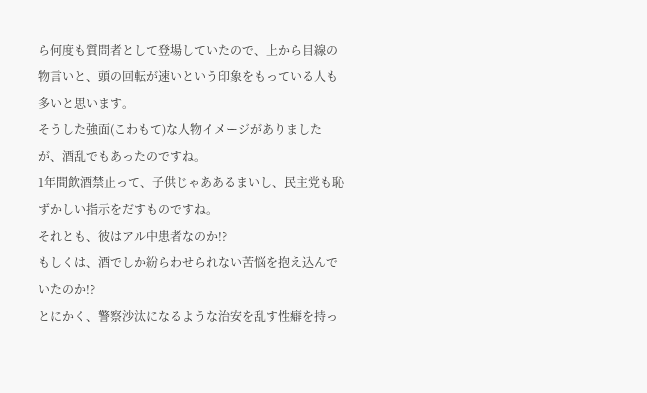ら何度も質問者として登場していたので、上から目線の物言いと、頭の回転が速いという印象をもっている人も多いと思います。
そうした強面(こわもて)な人物イメージがありましたが、酒乱でもあったのですね。
1年間飲酒禁止って、子供じゃああるまいし、民主党も恥ずかしい指示をだすものですね。
それとも、彼はアル中患者なのか!?
もしくは、酒でしか紛らわせられない苦悩を抱え込んでいたのか!?
とにかく、警察沙汰になるような治安を乱す性癖を持っ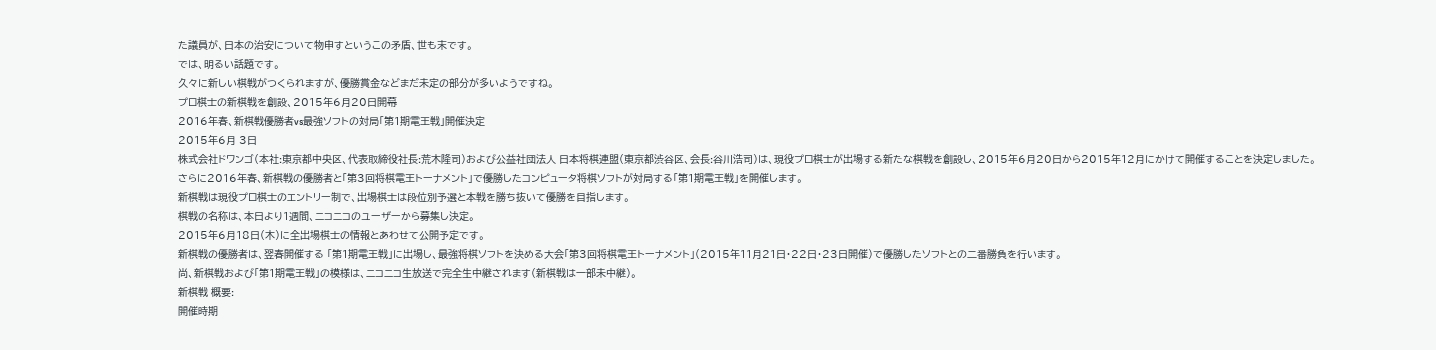た議員が、日本の治安について物申すというこの矛盾、世も末です。
では、明るい話題です。
久々に新しい棋戦がつくられますが、優勝賞金などまだ未定の部分が多いようですね。
プロ棋士の新棋戦を創設、2015年6月20日開幕
2016年春、新棋戦優勝者vs最強ソフトの対局「第1期電王戦」開催決定
2015年6月 3日
株式会社ドワンゴ(本社:東京都中央区、代表取締役社長:荒木隆司)および公益社団法人 日本将棋連盟(東京都渋谷区、会長:谷川浩司)は、現役プロ棋士が出場する新たな棋戦を創設し、2015年6月20日から2015年12月にかけて開催することを決定しました。
さらに2016年春、新棋戦の優勝者と「第3回将棋電王トーナメント」で優勝したコンピュータ将棋ソフトが対局する「第1期電王戦」を開催します。
新棋戦は現役プロ棋士のエントリー制で、出場棋士は段位別予選と本戦を勝ち抜いて優勝を目指します。
棋戦の名称は、本日より1週間、ニコニコのユーザーから募集し決定。
2015年6月18日(木)に全出場棋士の情報とあわせて公開予定です。
新棋戦の優勝者は、翌春開催する 「第1期電王戦」に出場し、最強将棋ソフトを決める大会「第3回将棋電王トーナメント」(2015年11月21日・22日・23日開催)で優勝したソフトとの二番勝負を行います。
尚、新棋戦および「第1期電王戦」の模様は、ニコニコ生放送で完全生中継されます(新棋戦は一部未中継)。
新棋戦 概要:
開催時期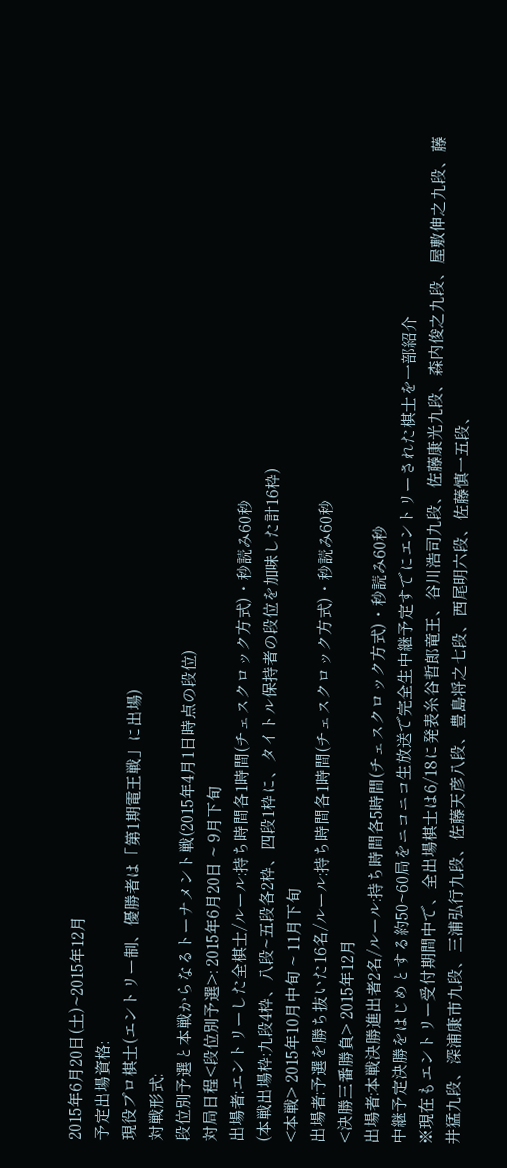2015年6月20日(土)~2015年12月
予定出場資格:
現役プロ棋士(エントリー制、優勝者は「第1期電王戦」に出場)
対戦形式:
段位別予選と本戦からなるトーナメント戦(2015年4月1日時点の段位)
対局日程<段位別予選>: 2015年6月20日 ~ 9月下旬
出場者:エントリーした全棋士/ルール:持ち時間各1時間(チェスクロック方式)・秒読み60秒
(本戦出場枠:九段4枠、八段~五段各2枠、四段1枠に、タイトル保持者の段位を加味した計16枠)
<本戦> 2015年10月中旬 ~ 11月下旬
出場者:予選を勝ち抜いた16名/ルール:持ち時間各1時間(チェスクロック方式)・秒読み60秒
<決勝三番勝負> 2015年12月
出場者:本戦決勝進出者2名/ルール:持ち時間各5時間(チェスクロック方式)・秒読み60秒
中継予定決勝をはじめとする約50~60局をニコニコ生放送で完全生中継予定すでにエントリーされた棋士を一部紹介
※現在もエントリー受付期間中で、全出場棋士は6/18に発表糸谷哲郎竜王、谷川浩司九段、佐藤康光九段、森内俊之九段、屋敷伸之九段、藤井猛九段、深浦康市九段、三浦弘行九段、佐藤天彦八段、豊島将之七段、西尾明六段、佐藤慎一五段、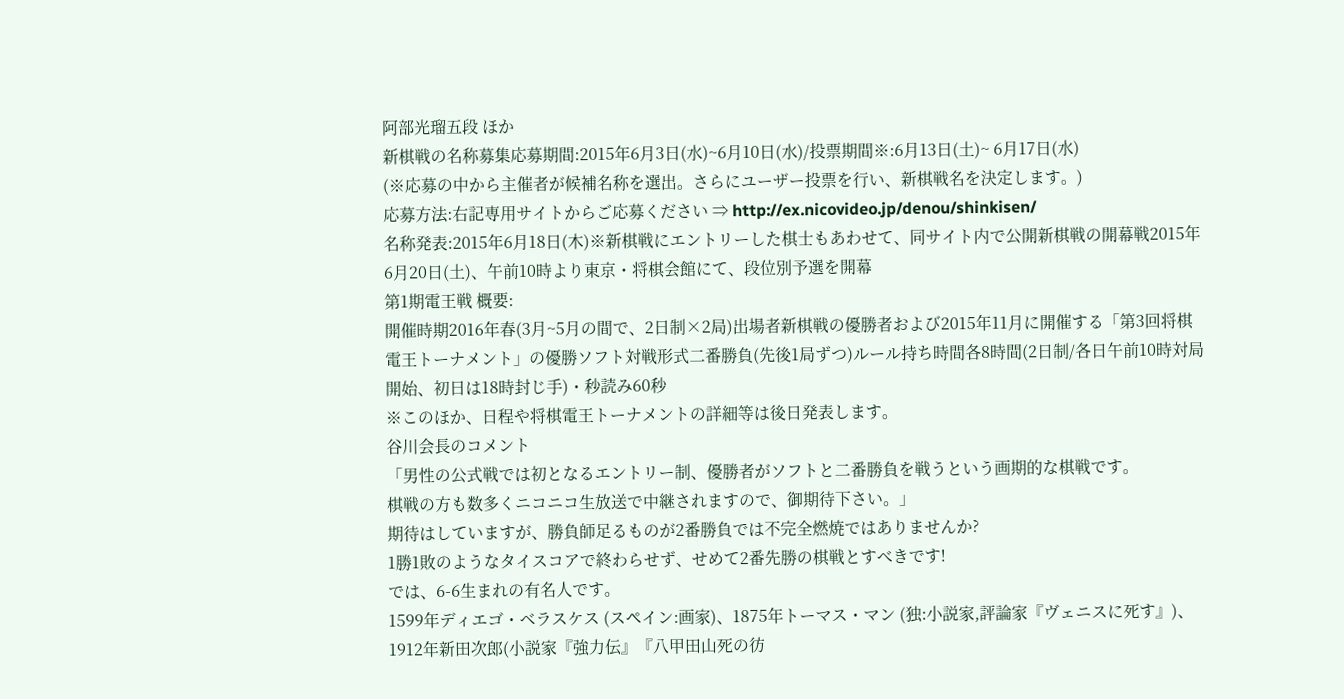阿部光瑠五段 ほか
新棋戦の名称募集応募期間:2015年6月3日(水)~6月10日(水)/投票期間※:6月13日(土)~ 6月17日(水)
(※応募の中から主催者が候補名称を選出。さらにユーザー投票を行い、新棋戦名を決定します。)
応募方法:右記専用サイトからご応募ください ⇒ http://ex.nicovideo.jp/denou/shinkisen/
名称発表:2015年6月18日(木)※新棋戦にエントリーした棋士もあわせて、同サイト内で公開新棋戦の開幕戦2015年6月20日(土)、午前10時より東京・将棋会館にて、段位別予選を開幕
第1期電王戦 概要:
開催時期2016年春(3月~5月の間で、2日制×2局)出場者新棋戦の優勝者および2015年11月に開催する「第3回将棋電王トーナメント」の優勝ソフト対戦形式二番勝負(先後1局ずつ)ルール持ち時間各8時間(2日制/各日午前10時対局開始、初日は18時封じ手)・秒読み60秒
※このほか、日程や将棋電王トーナメントの詳細等は後日発表します。
谷川会長のコメント
「男性の公式戦では初となるエントリー制、優勝者がソフトと二番勝負を戦うという画期的な棋戦です。
棋戦の方も数多くニコニコ生放送で中継されますので、御期待下さい。」
期待はしていますが、勝負師足るものが2番勝負では不完全燃焼ではありませんか?
1勝1敗のようなタイスコアで終わらせず、せめて2番先勝の棋戦とすべきです!
では、6-6生まれの有名人です。
1599年ディエゴ・ベラスケス (スペイン:画家)、1875年トーマス・マン (独:小説家,評論家『ヴェニスに死す』)、1912年新田次郎(小説家『強力伝』『八甲田山死の彷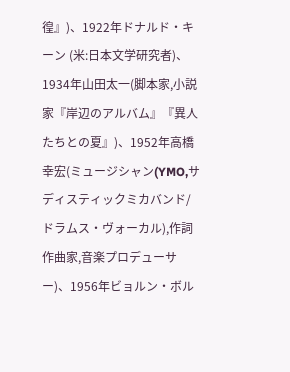徨』)、1922年ドナルド・キーン (米:日本文学研究者)、1934年山田太一(脚本家,小説家『岸辺のアルバム』『異人たちとの夏』)、1952年高橋幸宏(ミュージシャン(YMO,サディスティックミカバンド/ドラムス・ヴォーカル),作詞作曲家,音楽プロデューサー)、1956年ビョルン・ボル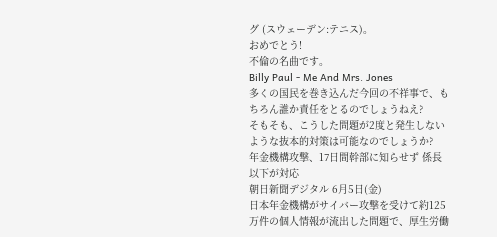グ (スウェーデン:テニス)。
おめでとう!
不倫の名曲です。
Billy Paul - Me And Mrs. Jones
多くの国民を巻き込んだ今回の不祥事で、もちろん誰か責任をとるのでしょうねえ?
そもそも、こうした問題が2度と発生しないような抜本的対策は可能なのでしょうか?
年金機構攻撃、17日間幹部に知らせず 係長以下が対応
朝日新聞デジタル 6月5日(金)
日本年金機構がサイバー攻撃を受けて約125万件の個人情報が流出した問題で、厚生労働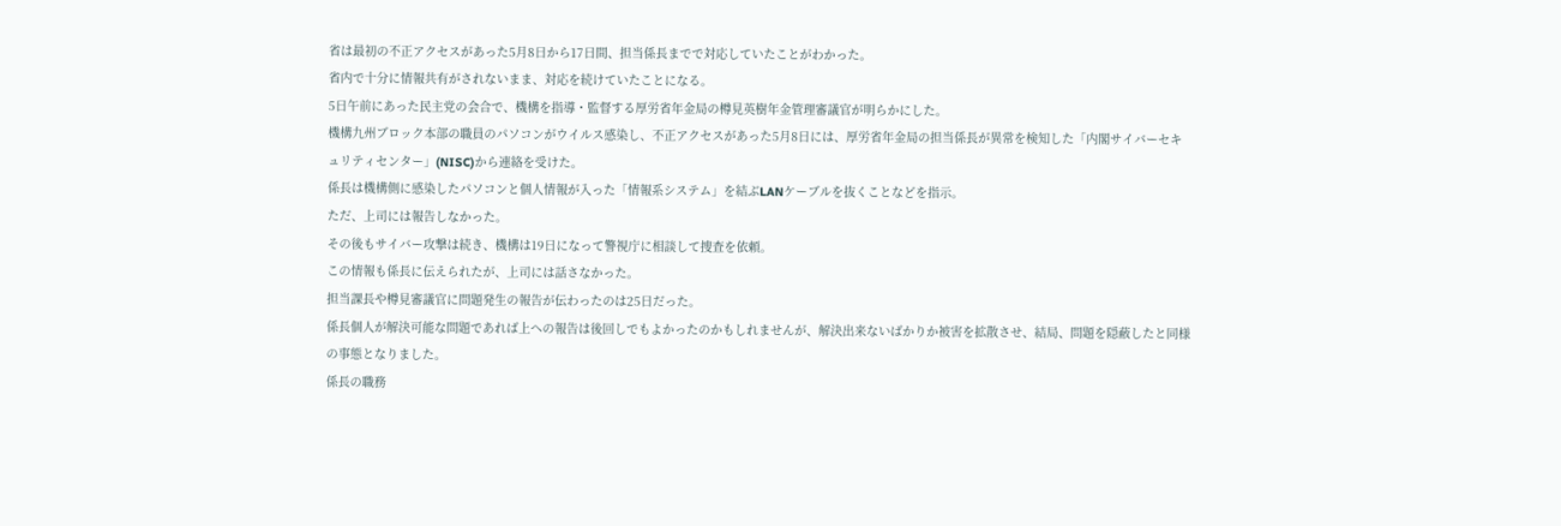省は最初の不正アクセスがあった5月8日から17日間、担当係長までで対応していたことがわかった。
省内で十分に情報共有がされないまま、対応を続けていたことになる。
5日午前にあった民主党の会合で、機構を指導・監督する厚労省年金局の樽見英樹年金管理審議官が明らかにした。
機構九州ブロック本部の職員のパソコンがウイルス感染し、不正アクセスがあった5月8日には、厚労省年金局の担当係長が異常を検知した「内閣サイバーセキュリティセンター」(NISC)から連絡を受けた。
係長は機構側に感染したパソコンと個人情報が入った「情報系システム」を結ぶLANケーブルを抜くことなどを指示。
ただ、上司には報告しなかった。
その後もサイバー攻撃は続き、機構は19日になって警視庁に相談して捜査を依頼。
この情報も係長に伝えられたが、上司には話さなかった。
担当課長や樽見審議官に問題発生の報告が伝わったのは25日だった。
係長個人が解決可能な問題であれば上への報告は後回しでもよかったのかもしれませんが、解決出来ないばかりか被害を拡散させ、結局、問題を隠蔽したと同様の事態となりました。
係長の職務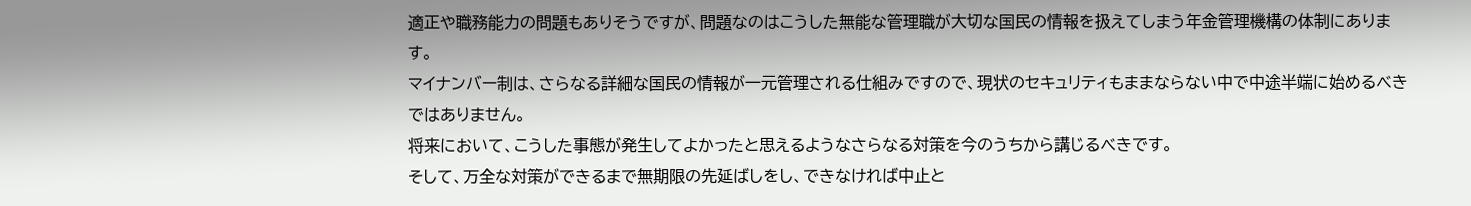適正や職務能力の問題もありそうですが、問題なのはこうした無能な管理職が大切な国民の情報を扱えてしまう年金管理機構の体制にあります。
マイナンバー制は、さらなる詳細な国民の情報が一元管理される仕組みですので、現状のセキュリティもままならない中で中途半端に始めるべきではありません。
将来において、こうした事態が発生してよかったと思えるようなさらなる対策を今のうちから講じるべきです。
そして、万全な対策ができるまで無期限の先延ばしをし、できなければ中止と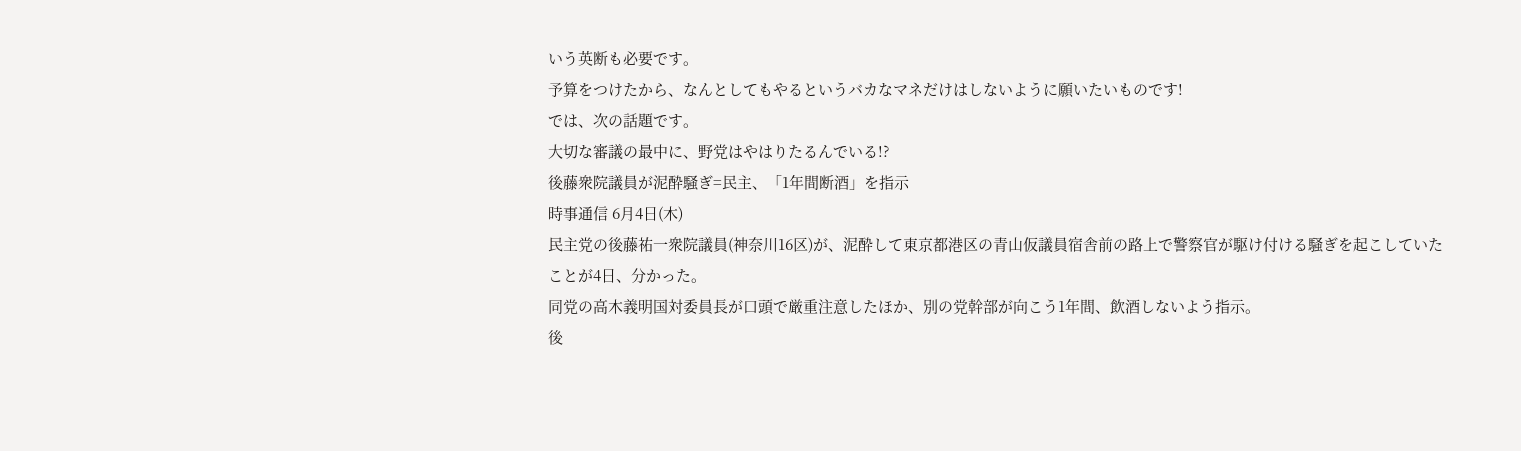いう英断も必要です。
予算をつけたから、なんとしてもやるというバカなマネだけはしないように願いたいものです!
では、次の話題です。
大切な審議の最中に、野党はやはりたるんでいる!?
後藤衆院議員が泥酔騒ぎ=民主、「1年間断酒」を指示
時事通信 6月4日(木)
民主党の後藤祐一衆院議員(神奈川16区)が、泥酔して東京都港区の青山仮議員宿舎前の路上で警察官が駆け付ける騒ぎを起こしていたことが4日、分かった。
同党の高木義明国対委員長が口頭で厳重注意したほか、別の党幹部が向こう1年間、飲酒しないよう指示。
後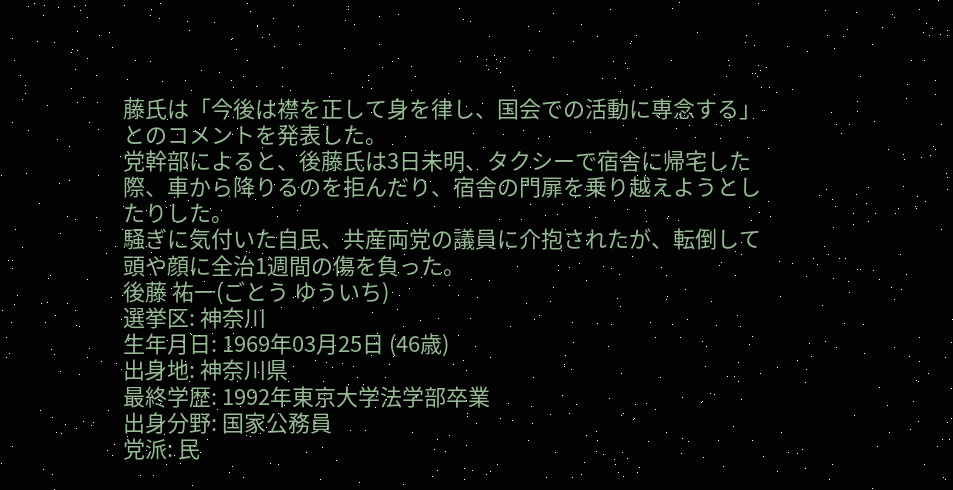藤氏は「今後は襟を正して身を律し、国会での活動に専念する」とのコメントを発表した。
党幹部によると、後藤氏は3日未明、タクシーで宿舎に帰宅した際、車から降りるのを拒んだり、宿舎の門扉を乗り越えようとしたりした。
騒ぎに気付いた自民、共産両党の議員に介抱されたが、転倒して頭や顔に全治1週間の傷を負った。
後藤 祐一(ごとう ゆういち)
選挙区: 神奈川
生年月日: 1969年03月25日 (46歳)
出身地: 神奈川県
最終学歴: 1992年東京大学法学部卒業
出身分野: 国家公務員
党派: 民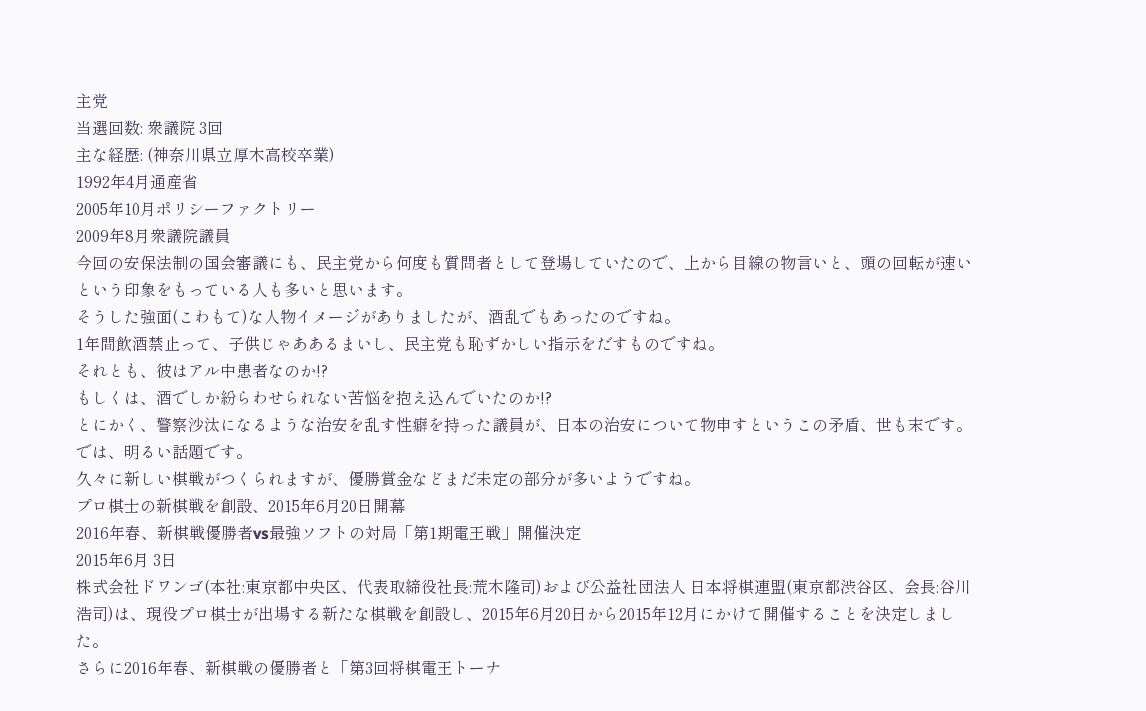主党
当選回数: 衆議院 3回
主な経歴: (神奈川県立厚木高校卒業)
1992年4月通産省
2005年10月ポリシーファクトリー
2009年8月衆議院議員
今回の安保法制の国会審議にも、民主党から何度も質問者として登場していたので、上から目線の物言いと、頭の回転が速いという印象をもっている人も多いと思います。
そうした強面(こわもて)な人物イメージがありましたが、酒乱でもあったのですね。
1年間飲酒禁止って、子供じゃああるまいし、民主党も恥ずかしい指示をだすものですね。
それとも、彼はアル中患者なのか!?
もしくは、酒でしか紛らわせられない苦悩を抱え込んでいたのか!?
とにかく、警察沙汰になるような治安を乱す性癖を持った議員が、日本の治安について物申すというこの矛盾、世も末です。
では、明るい話題です。
久々に新しい棋戦がつくられますが、優勝賞金などまだ未定の部分が多いようですね。
プロ棋士の新棋戦を創設、2015年6月20日開幕
2016年春、新棋戦優勝者vs最強ソフトの対局「第1期電王戦」開催決定
2015年6月 3日
株式会社ドワンゴ(本社:東京都中央区、代表取締役社長:荒木隆司)および公益社団法人 日本将棋連盟(東京都渋谷区、会長:谷川浩司)は、現役プロ棋士が出場する新たな棋戦を創設し、2015年6月20日から2015年12月にかけて開催することを決定しました。
さらに2016年春、新棋戦の優勝者と「第3回将棋電王トーナ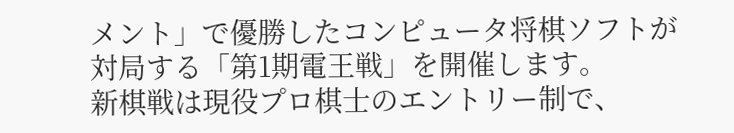メント」で優勝したコンピュータ将棋ソフトが対局する「第1期電王戦」を開催します。
新棋戦は現役プロ棋士のエントリー制で、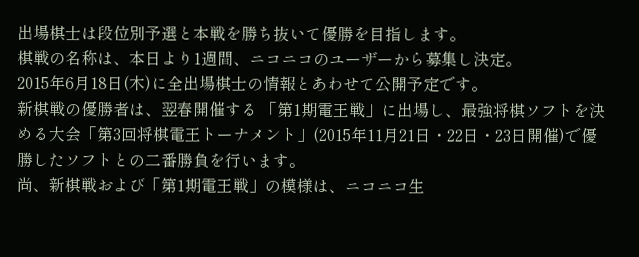出場棋士は段位別予選と本戦を勝ち抜いて優勝を目指します。
棋戦の名称は、本日より1週間、ニコニコのユーザーから募集し決定。
2015年6月18日(木)に全出場棋士の情報とあわせて公開予定です。
新棋戦の優勝者は、翌春開催する 「第1期電王戦」に出場し、最強将棋ソフトを決める大会「第3回将棋電王トーナメント」(2015年11月21日・22日・23日開催)で優勝したソフトとの二番勝負を行います。
尚、新棋戦および「第1期電王戦」の模様は、ニコニコ生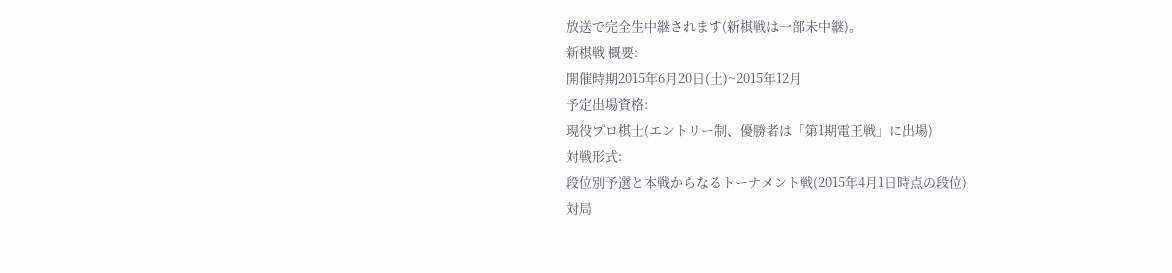放送で完全生中継されます(新棋戦は一部未中継)。
新棋戦 概要:
開催時期2015年6月20日(土)~2015年12月
予定出場資格:
現役プロ棋士(エントリー制、優勝者は「第1期電王戦」に出場)
対戦形式:
段位別予選と本戦からなるトーナメント戦(2015年4月1日時点の段位)
対局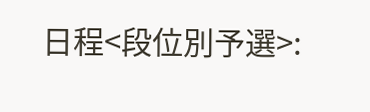日程<段位別予選>: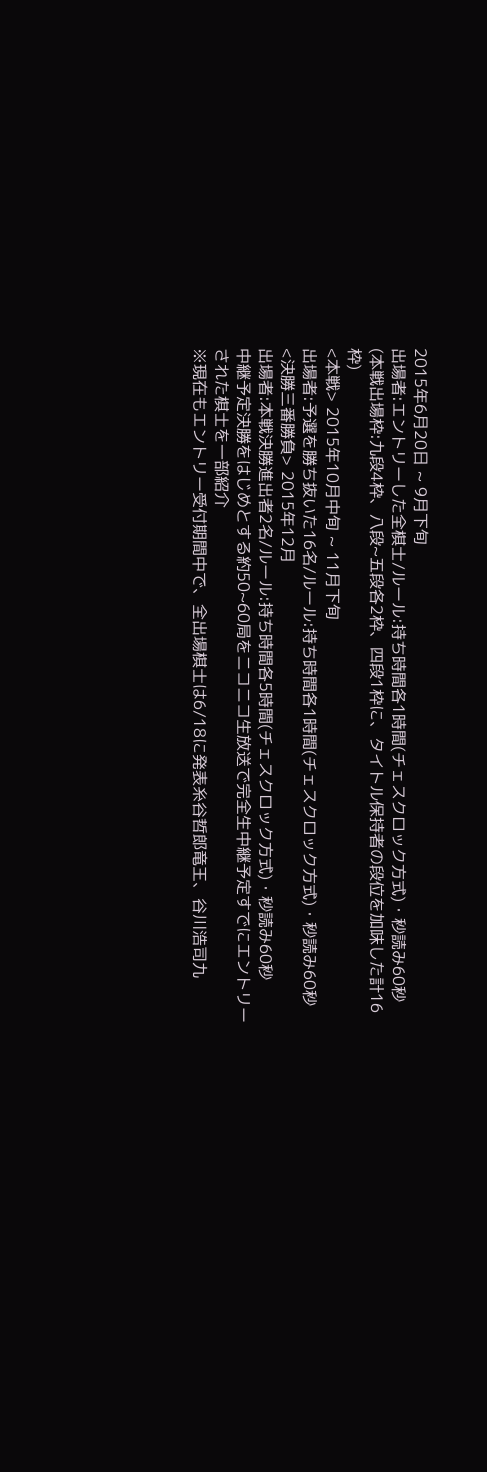2015年6月20日 ~ 9月下旬
出場者:エントリーした全棋士/ルール:持ち時間各1時間(チェスクロック方式)・秒読み60秒
(本戦出場枠:九段4枠、八段~五段各2枠、四段1枠に、タイトル保持者の段位を加味した計16枠)
<本戦> 2015年10月中旬 ~ 11月下旬
出場者:予選を勝ち抜いた16名/ルール:持ち時間各1時間(チェスクロック方式)・秒読み60秒
<決勝三番勝負> 2015年12月
出場者:本戦決勝進出者2名/ルール:持ち時間各5時間(チェスクロック方式)・秒読み60秒
中継予定決勝をはじめとする約50~60局をニコニコ生放送で完全生中継予定すでにエントリーされた棋士を一部紹介
※現在もエントリー受付期間中で、全出場棋士は6/18に発表糸谷哲郎竜王、谷川浩司九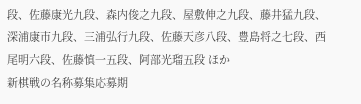段、佐藤康光九段、森内俊之九段、屋敷伸之九段、藤井猛九段、深浦康市九段、三浦弘行九段、佐藤天彦八段、豊島将之七段、西尾明六段、佐藤慎一五段、阿部光瑠五段 ほか
新棋戦の名称募集応募期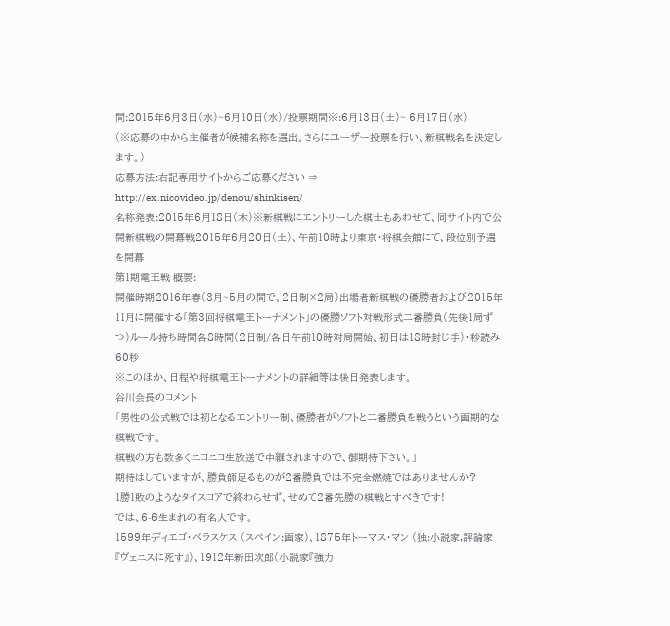間:2015年6月3日(水)~6月10日(水)/投票期間※:6月13日(土)~ 6月17日(水)
(※応募の中から主催者が候補名称を選出。さらにユーザー投票を行い、新棋戦名を決定します。)
応募方法:右記専用サイトからご応募ください ⇒ http://ex.nicovideo.jp/denou/shinkisen/
名称発表:2015年6月18日(木)※新棋戦にエントリーした棋士もあわせて、同サイト内で公開新棋戦の開幕戦2015年6月20日(土)、午前10時より東京・将棋会館にて、段位別予選を開幕
第1期電王戦 概要:
開催時期2016年春(3月~5月の間で、2日制×2局)出場者新棋戦の優勝者および2015年11月に開催する「第3回将棋電王トーナメント」の優勝ソフト対戦形式二番勝負(先後1局ずつ)ルール持ち時間各8時間(2日制/各日午前10時対局開始、初日は18時封じ手)・秒読み60秒
※このほか、日程や将棋電王トーナメントの詳細等は後日発表します。
谷川会長のコメント
「男性の公式戦では初となるエントリー制、優勝者がソフトと二番勝負を戦うという画期的な棋戦です。
棋戦の方も数多くニコニコ生放送で中継されますので、御期待下さい。」
期待はしていますが、勝負師足るものが2番勝負では不完全燃焼ではありませんか?
1勝1敗のようなタイスコアで終わらせず、せめて2番先勝の棋戦とすべきです!
では、6-6生まれの有名人です。
1599年ディエゴ・ベラスケス (スペイン:画家)、1875年トーマス・マン (独:小説家,評論家『ヴェニスに死す』)、1912年新田次郎(小説家『強力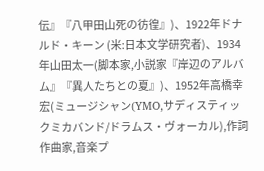伝』『八甲田山死の彷徨』)、1922年ドナルド・キーン (米:日本文学研究者)、1934年山田太一(脚本家,小説家『岸辺のアルバム』『異人たちとの夏』)、1952年高橋幸宏(ミュージシャン(YMO,サディスティックミカバンド/ドラムス・ヴォーカル),作詞作曲家,音楽プ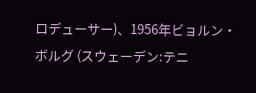ロデューサー)、1956年ビョルン・ボルグ (スウェーデン:テニ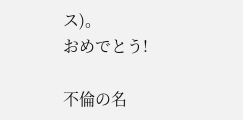ス)。
おめでとう!

不倫の名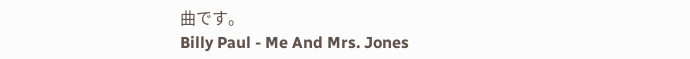曲です。
Billy Paul - Me And Mrs. Jones